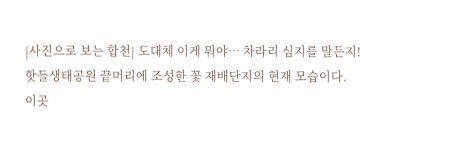|사진으로 보는 합천| 도대체 이게 뭐야… 차라리 심지를 말든지!
핫들생태공원 끝머리에 조성한 꽃 재배단지의 현재 모습이다.
이곳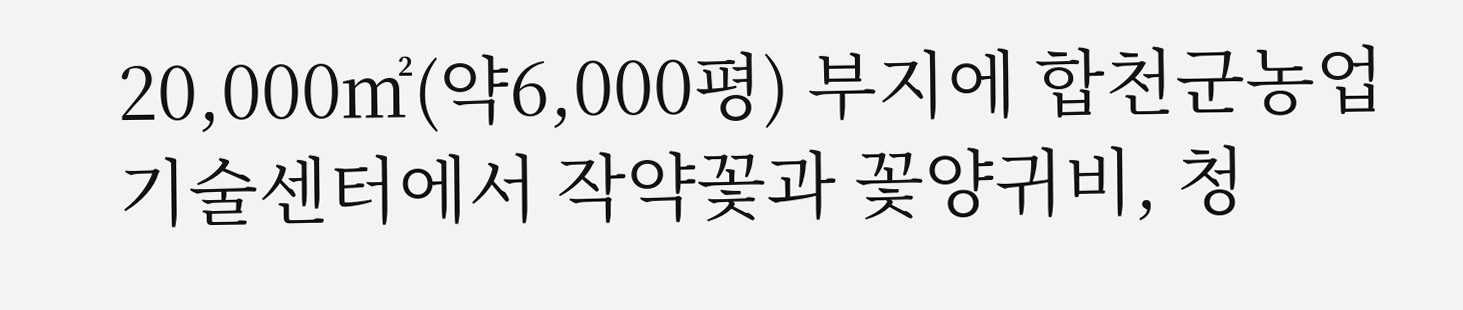20,000㎡(약6,000평) 부지에 합천군농업기술센터에서 작약꽃과 꽃양귀비, 청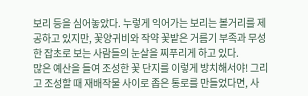보리 등을 심어놓았다. 누렇게 익어가는 보리는 볼거리를 제공하고 있지만, 꽃양귀비와 작약 꽃밭은 거름기 부족과 무성한 잡초로 보는 사람들의 눈살을 찌푸리게 하고 있다.
많은 예산을 들여 조성한 꽃 단지를 이렇게 방치해서야! 그리고 조성할 때 재배작물 사이로 좁은 통로를 만들었다면, 사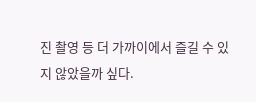진 촬영 등 더 가까이에서 즐길 수 있지 않았을까 싶다.